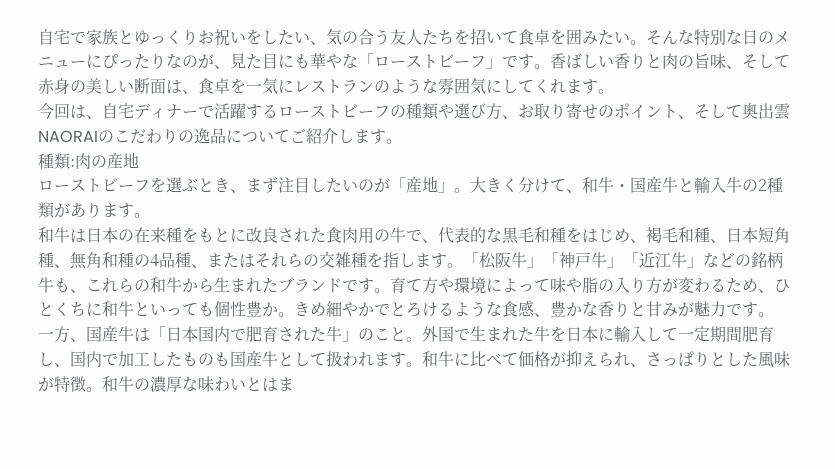自宅で家族とゆっくりお祝いをしたい、気の合う友人たちを招いて食卓を囲みたい。そんな特別な日のメニューにぴったりなのが、見た目にも華やな「ローストビーフ」です。香ばしい香りと肉の旨味、そして赤身の美しい断面は、食卓を一気にレストランのような雰囲気にしてくれます。
今回は、自宅ディナーで活躍するローストビーフの種類や選び方、お取り寄せのポイント、そして奥出雲NAORAIのこだわりの逸品についてご紹介します。
種類:肉の産地
ローストビーフを選ぶとき、まず注目したいのが「産地」。大きく分けて、和牛・国産牛と輸入牛の2種類があります。
和牛は日本の在来種をもとに改良された食肉用の牛で、代表的な黒毛和種をはじめ、褐毛和種、日本短角種、無角和種の4品種、またはそれらの交雑種を指します。「松阪牛」「神戸牛」「近江牛」などの銘柄牛も、これらの和牛から生まれたブランドです。育て方や環境によって味や脂の入り方が変わるため、ひとくちに和牛といっても個性豊か。きめ細やかでとろけるような食感、豊かな香りと甘みが魅力です。
一方、国産牛は「日本国内で肥育された牛」のこと。外国で生まれた牛を日本に輸入して一定期間肥育し、国内で加工したものも国産牛として扱われます。和牛に比べて価格が抑えられ、さっぱりとした風味が特徴。和牛の濃厚な味わいとはま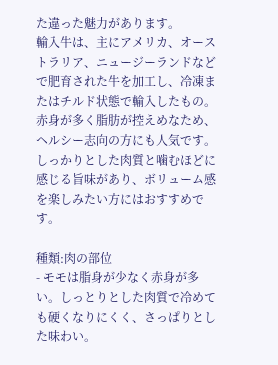た違った魅力があります。
輸入牛は、主にアメリカ、オーストラリア、ニュージーランドなどで肥育された牛を加工し、冷凍またはチルド状態で輸入したもの。赤身が多く脂肪が控えめなため、ヘルシー志向の方にも人気です。しっかりとした肉質と噛むほどに感じる旨味があり、ボリューム感を楽しみたい方にはおすすめです。

種類:肉の部位
- モモは脂身が少なく赤身が多い。しっとりとした肉質で冷めても硬くなりにくく、さっぱりとした味わい。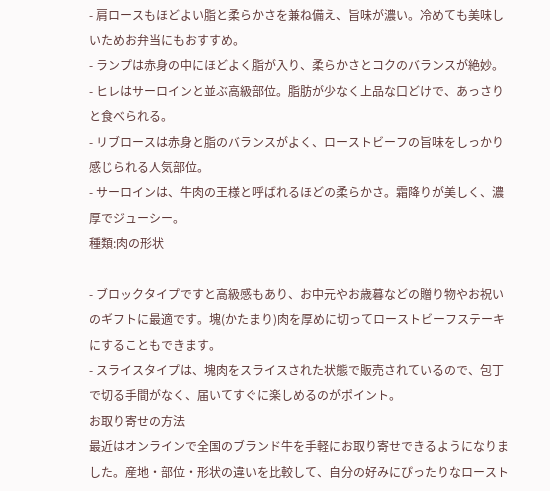- 肩ロースもほどよい脂と柔らかさを兼ね備え、旨味が濃い。冷めても美味しいためお弁当にもおすすめ。
- ランプは赤身の中にほどよく脂が入り、柔らかさとコクのバランスが絶妙。
- ヒレはサーロインと並ぶ高級部位。脂肪が少なく上品な口どけで、あっさりと食べられる。
- リブロースは赤身と脂のバランスがよく、ローストビーフの旨味をしっかり感じられる人気部位。
- サーロインは、牛肉の王様と呼ばれるほどの柔らかさ。霜降りが美しく、濃厚でジューシー。
種類:肉の形状

- ブロックタイプですと高級感もあり、お中元やお歳暮などの贈り物やお祝いのギフトに最適です。塊(かたまり)肉を厚めに切ってローストビーフステーキにすることもできます。
- スライスタイプは、塊肉をスライスされた状態で販売されているので、包丁で切る手間がなく、届いてすぐに楽しめるのがポイント。
お取り寄せの方法
最近はオンラインで全国のブランド牛を手軽にお取り寄せできるようになりました。産地・部位・形状の違いを比較して、自分の好みにぴったりなロースト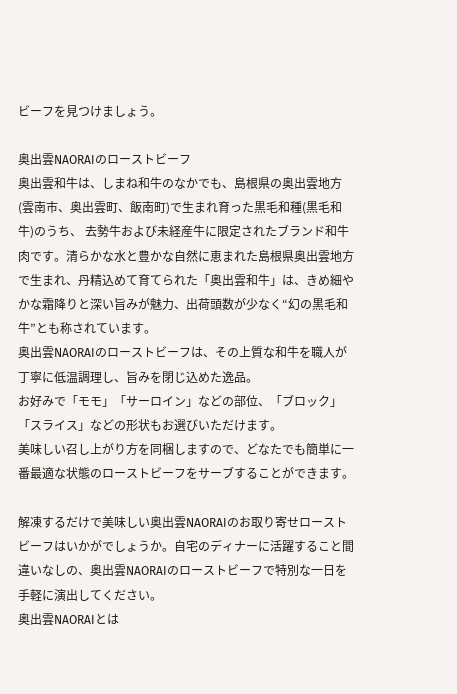ビーフを見つけましょう。

奥出雲NAORAIのローストビーフ
奥出雲和牛は、しまね和牛のなかでも、島根県の奥出雲地方(雲南市、奥出雲町、飯南町)で生まれ育った黒毛和種(黒毛和牛)のうち、 去勢牛および未経産牛に限定されたブランド和牛肉です。清らかな水と豊かな自然に恵まれた島根県奥出雲地方で生まれ、丹精込めて育てられた「奥出雲和牛」は、きめ細やかな霜降りと深い旨みが魅力、出荷頭数が少なく“幻の黒毛和牛”とも称されています。
奥出雲NAORAIのローストビーフは、その上質な和牛を職人が丁寧に低温調理し、旨みを閉じ込めた逸品。
お好みで「モモ」「サーロイン」などの部位、「ブロック」「スライス」などの形状もお選びいただけます。
美味しい召し上がり方を同梱しますので、どなたでも簡単に一番最適な状態のローストビーフをサーブすることができます。

解凍するだけで美味しい奥出雲NAORAIのお取り寄せローストビーフはいかがでしょうか。自宅のディナーに活躍すること間違いなしの、奥出雲NAORAIのローストビーフで特別な一日を手軽に演出してください。
奥出雲NAORAIとは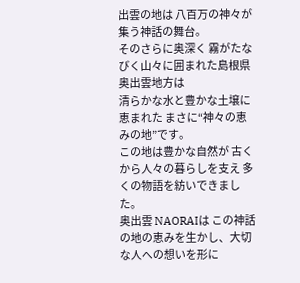出雲の地は 八百万の神々が集う神話の舞台。
そのさらに奥深く 霧がたなびく山々に囲まれた島根県奥出雲地方は
清らかな水と豊かな土壌に恵まれた まさに“神々の恵みの地”です。
この地は豊かな自然が 古くから人々の暮らしを支え 多くの物語を紡いできました。
奥出雲 NAORAIは この神話の地の恵みを生かし、大切な人への想いを形に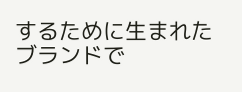するために生まれたブランドで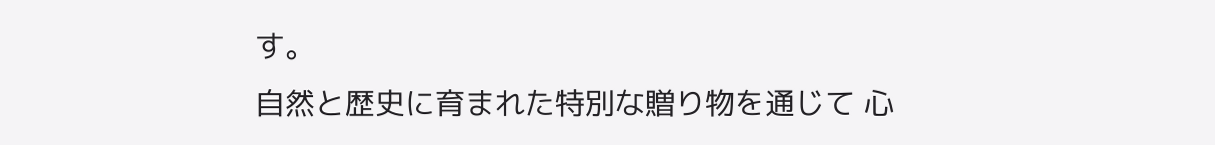す。
自然と歴史に育まれた特別な贈り物を通じて 心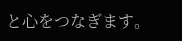と心をつなぎます。